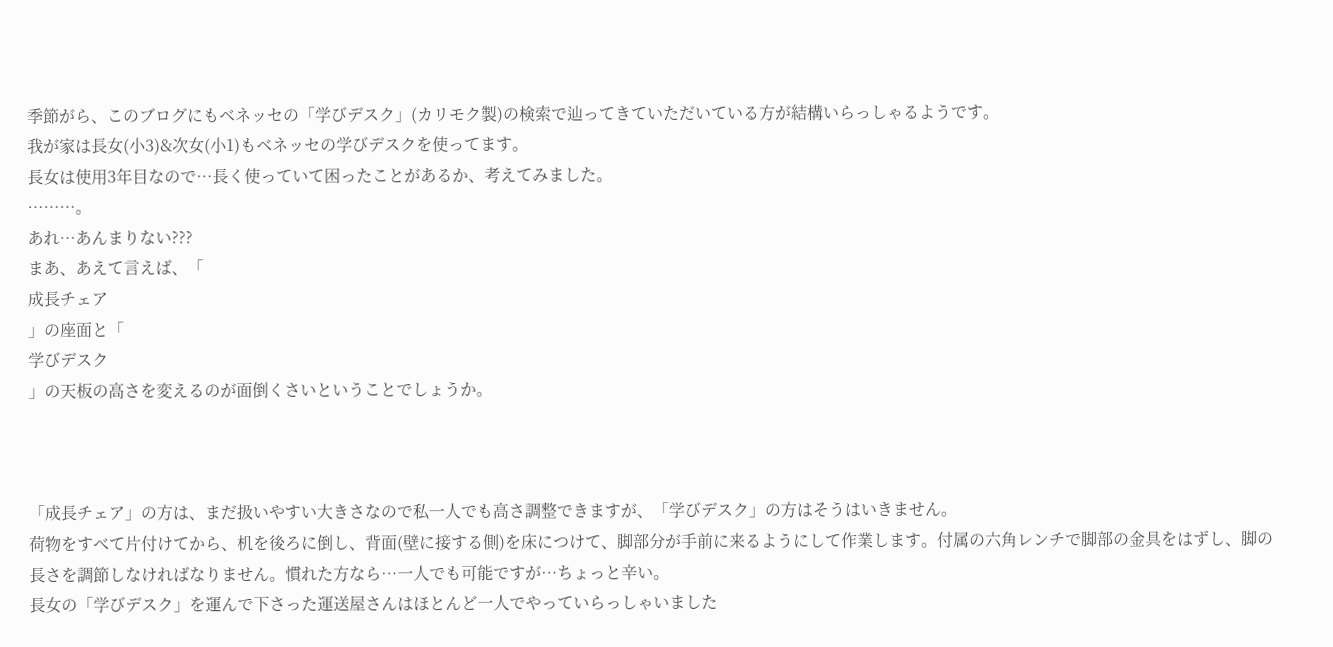季節がら、このブログにもベネッセの「学びデスク」(カリモク製)の検索で辿ってきていただいている方が結構いらっしゃるようです。
我が家は長女(小3)&次女(小1)もベネッセの学びデスクを使ってます。
長女は使用3年目なので…長く使っていて困ったことがあるか、考えてみました。
………。
あれ…あんまりない???
まあ、あえて言えば、「
成長チェア
」の座面と「
学びデスク
」の天板の高さを変えるのが面倒くさいということでしょうか。



「成長チェア」の方は、まだ扱いやすい大きさなので私一人でも高さ調整できますが、「学びデスク」の方はそうはいきません。
荷物をすべて片付けてから、机を後ろに倒し、背面(壁に接する側)を床につけて、脚部分が手前に来るようにして作業します。付属の六角レンチで脚部の金具をはずし、脚の長さを調節しなければなりません。慣れた方なら…一人でも可能ですが…ちょっと辛い。
長女の「学びデスク」を運んで下さった運送屋さんはほとんど一人でやっていらっしゃいました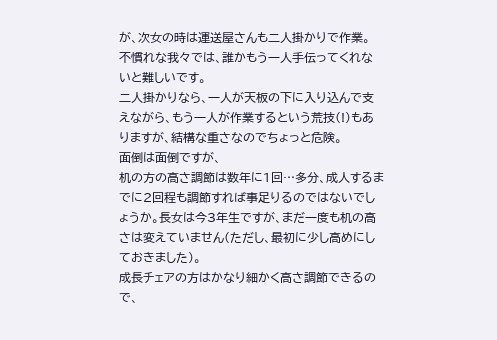が、次女の時は運送屋さんも二人掛かりで作業。
不慣れな我々では、誰かもう一人手伝ってくれないと難しいです。
二人掛かりなら、一人が天板の下に入り込んで支えながら、もう一人が作業するという荒技(!)もありますが、結構な重さなのでちょっと危険。
面倒は面倒ですが、
机の方の高さ調節は数年に1回…多分、成人するまでに2回程も調節すれば事足りるのではないでしょうか。長女は今3年生ですが、まだ一度も机の高さは変えていません(ただし、最初に少し高めにしておきました)。
成長チェアの方はかなり細かく高さ調節できるので、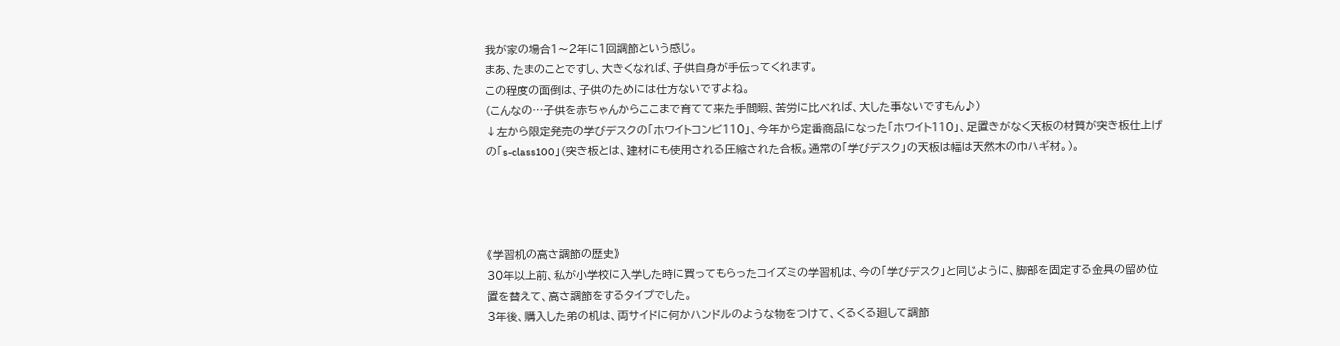我が家の場合1〜2年に1回調節という感じ。
まあ、たまのことですし、大きくなれば、子供自身が手伝ってくれます。
この程度の面倒は、子供のためには仕方ないですよね。
(こんなの…子供を赤ちゃんからここまで育てて来た手間暇、苦労に比べれば、大した事ないですもん♪)
↓左から限定発売の学びデスクの「ホワイトコンビ110」、今年から定番商品になった「ホワイト110」、足置きがなく天板の材質が突き板仕上げの「s-class100」(突き板とは、建材にも使用される圧縮された合板。通常の「学びデスク」の天板は幅は天然木の巾ハギ材。)。




《学習机の高さ調節の歴史》
30年以上前、私が小学校に入学した時に買ってもらったコイズミの学習机は、今の「学びデスク」と同じように、脚部を固定する金具の留め位置を替えて、高さ調節をするタイプでした。
3年後、購入した弟の机は、両サイドに何かハンドルのような物をつけて、くるくる廻して調節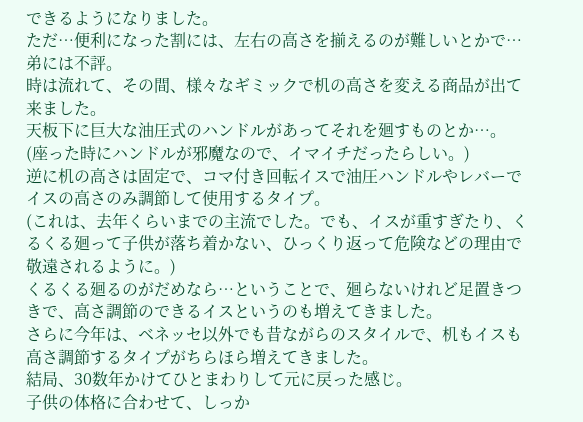できるようになりました。
ただ…便利になった割には、左右の高さを揃えるのが難しいとかで…弟には不評。
時は流れて、その間、様々なギミックで机の高さを変える商品が出て来ました。
天板下に巨大な油圧式のハンドルがあってそれを廻すものとか…。
(座った時にハンドルが邪魔なので、イマイチだったらしい。)
逆に机の高さは固定で、コマ付き回転イスで油圧ハンドルやレバーでイスの高さのみ調節して使用するタイプ。
(これは、去年くらいまでの主流でした。でも、イスが重すぎたり、くるくる廻って子供が落ち着かない、ひっくり返って危険などの理由で敬遠されるように。)
くるくる廻るのがだめなら…ということで、廻らないけれど足置きつきで、高さ調節のできるイスというのも増えてきました。
さらに今年は、ベネッセ以外でも昔ながらのスタイルで、机もイスも高さ調節するタイプがちらほら増えてきました。
結局、30数年かけてひとまわりして元に戻った感じ。
子供の体格に合わせて、しっか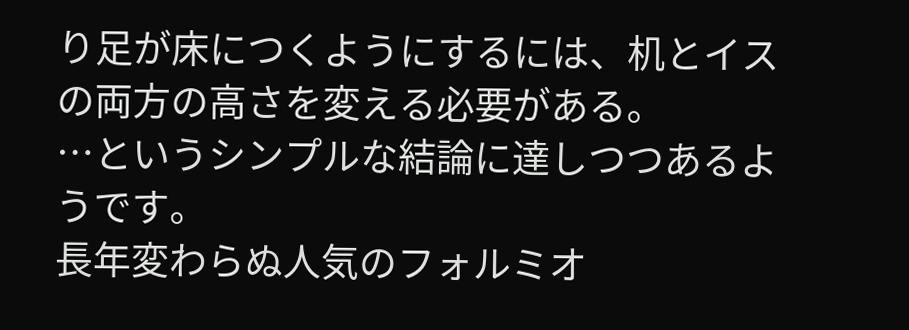り足が床につくようにするには、机とイスの両方の高さを変える必要がある。
…というシンプルな結論に達しつつあるようです。
長年変わらぬ人気のフォルミオ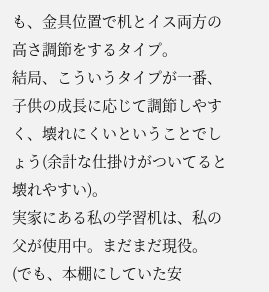も、金具位置で机とイス両方の高さ調節をするタイプ。
結局、こういうタイプが一番、子供の成長に応じて調節しやすく、壊れにくいということでしょう(余計な仕掛けがついてると壊れやすい)。
実家にある私の学習机は、私の父が使用中。まだまだ現役。
(でも、本棚にしていた安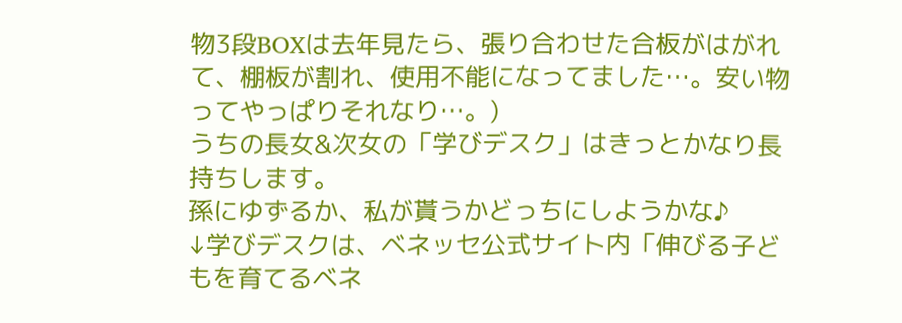物3段BOXは去年見たら、張り合わせた合板がはがれて、棚板が割れ、使用不能になってました…。安い物ってやっぱりそれなり…。)
うちの長女&次女の「学びデスク」はきっとかなり長持ちします。
孫にゆずるか、私が貰うかどっちにしようかな♪
↓学びデスクは、ベネッセ公式サイト内「伸びる子どもを育てるベネ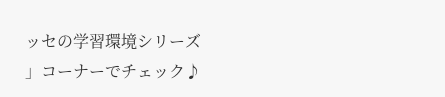ッセの学習環境シリーズ
」コーナーでチェック♪